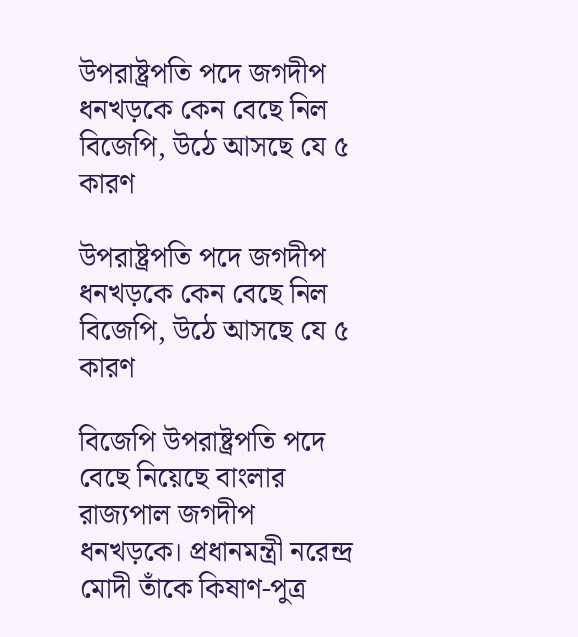উপরাষ্ট্রপতি পদে জগদীপ ধনখড়কে কেন বেছে নিল বিজেপি, উঠে আসছে যে ৫ কারণ

উপরাষ্ট্রপতি পদে জগদীপ ধনখড়কে কেন বেছে নিল বিজেপি, উঠে আসছে যে ৫ কারণ

বিজেপি উপরাষ্ট্রপতি পদে বেছে নিয়েছে বাংলার রাজ্যপাল জগদীপ ধনখড়কে। প্রধানমন্ত্রী নরেন্দ্র মোদী তাঁকে কিষাণ-পুত্র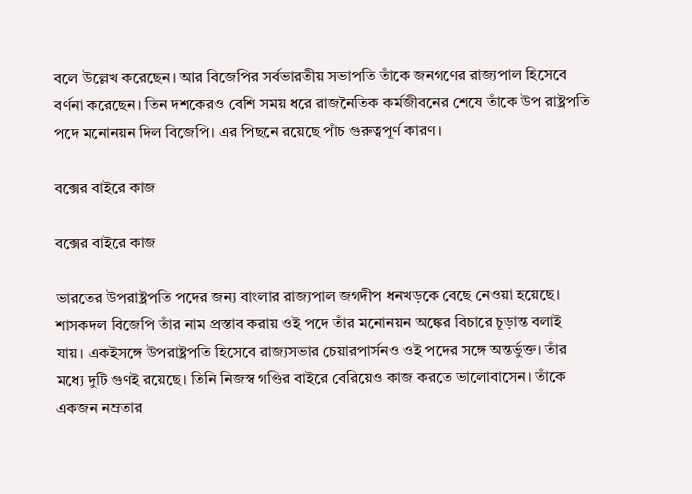বলে উল্লেখ করেছেন। আর বিজেপির সর্বভারতীয় সভাপতি তাঁকে জনগণের রাজ্যপাল হিসেবে বর্ণনা করেছেন। তিন দশকেরও বেশি সময় ধরে রাজনৈতিক কর্মজীবনের শেষে তাঁকে উপ রাষ্ট্রপতি পদে মনোনয়ন দিল বিজেপি। এর পিছনে রয়েছে পাঁচ গুরুত্বপূর্ণ কারণ।

বক্সের বাইরে কাজ

বক্সের বাইরে কাজ

ভারতের উপরাষ্ট্রপতি পদের জন্য বাংলার রাজ্যপাল জগদীপ ধনখড়কে বেছে নেওয়া হয়েছে। শাসকদল বিজেপি তাঁর নাম প্রস্তাব করায় ওই পদে তাঁর মনোনয়ন অঙ্কের বিচারে চূড়ান্ত বলাই যায়। একইসঙ্গে উপরাষ্ট্রপতি হিসেবে রাজ্যসভার চেয়ারপার্সনও ওই পদের সঙ্গে অন্তর্ভুক্ত। তাঁর মধ্যে দুটি গুণই রয়েছে। তিনি নিজস্ব গণ্ডির বাইরে বেরিয়েও কাজ করতে ভালোবাসেন। তাঁকে একজন নম্রতার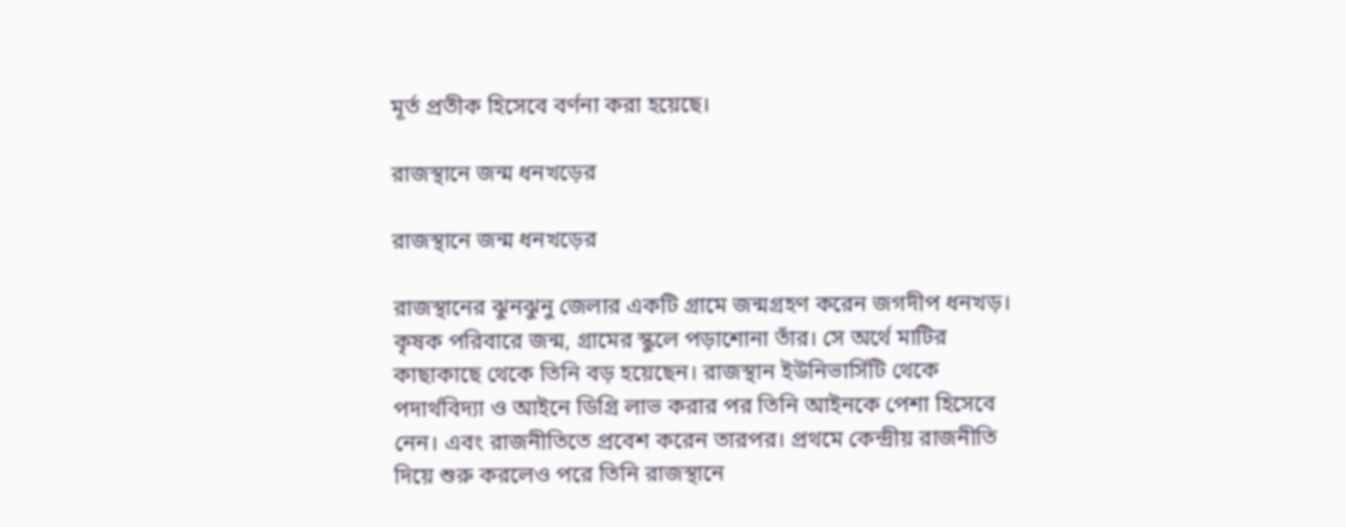মূর্ত প্রতীক হিসেবে বর্ণনা করা হয়েছে।

রাজস্থানে জন্ম ধনখড়ের

রাজস্থানে জন্ম ধনখড়ের

রাজস্থানের ঝুনঝুনু জেলার একটি গ্রামে জন্মগ্রহণ করেন জগদীপ ধনখড়। কৃষক পরিবারে জন্ম, গ্রামের স্কুলে পড়াশোনা তাঁর। সে অর্থে মাটির কাছাকাছে থেকে তিনি বড় হয়েছেন। রাজস্থান ইউনিভার্সিটি থেকে পদার্থবিদ্যা ও আইনে ডিগ্রি লাভ করার পর তিনি আইনকে পেশা হিসেবে নেন। এবং রাজনীতিতে প্রবেশ করেন তারপর। প্রথমে কেন্দ্রীয় রাজনীতি দিয়ে শুরু করলেও পরে তিনি রাজস্থানে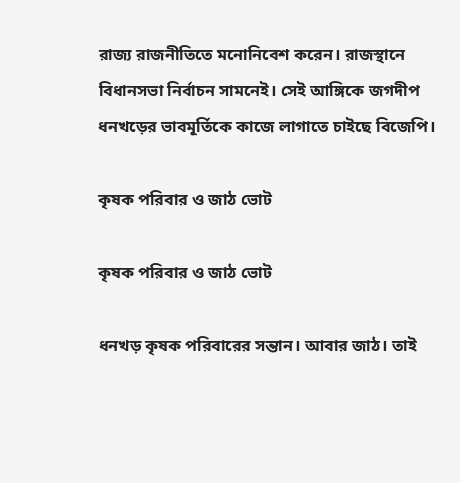রাজ্য রাজনীতিতে মনোনিবেশ করেন। রাজস্থানে বিধানসভা নির্বাচন সামনেই। সেই আঙ্গিকে জগদীপ ধনখড়ের ভাবমূর্তিকে কাজে লাগাতে চাইছে বিজেপি।

কৃষক পরিবার ও জাঠ ভোট

কৃষক পরিবার ও জাঠ ভোট

ধনখড় কৃষক পরিবারের সন্তান। আবার জাঠ। তাই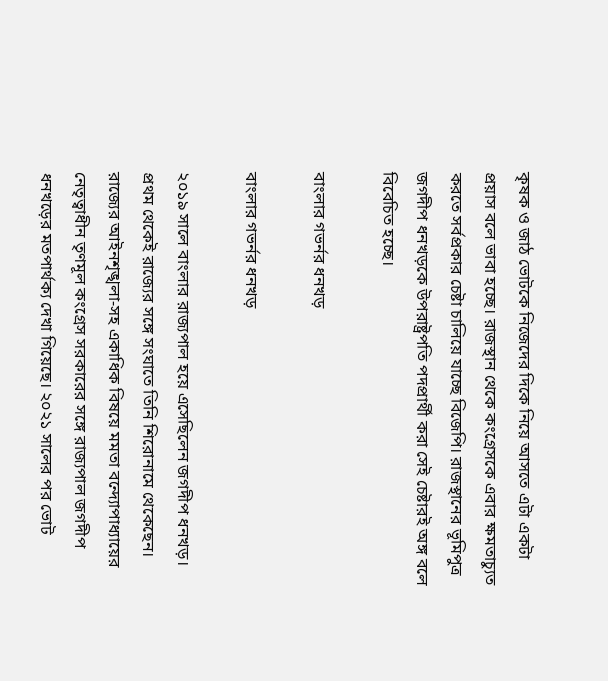কৃষক ও জাঠ ভোটকে নিজেদের দিকে নিয়ে আসতে এটা একটা প্রয়াস বলে ভাবা হচ্ছে। রাজস্থান থেকে কংগ্রেসকে এবার ক্ষমতাচ্যুত করতে সর্বপ্রকার চেষ্টা চালিয়ে যাচ্ছে বিজেপি। রাজস্থানের ভূমিপুত্র জগদীপ ধনখড়কে উপরাষ্ট্রপতি পদপ্রার্থী করা সেই চেষ্টারই অঙ্গ বলে বিবেচিত হচ্ছে।

বাংলার গভর্নর ধনখড়

বাংলার গভর্নর ধনখড়

২০১৯ সালে বাংলার রাজ্যপাল হয়ে এসেছিলেন জগদীপ ধনখড়। প্রথম থেকেই রাজ্যের সঙ্গে সংঘাতে তিনি শিরোনামে থেকেছেন। রাজ্যের আইনশৃঙ্খলা-সহ একাধিক বিষয়ে মমতা বন্দ্যোপাধ্যায়ের নেতৃত্বাধীন তৃণমূল কংগ্রেস সরকারের সঙ্গে রাজ্যপাল জগদীপ ধনখড়ের মতপার্থক্য দেখা গিয়েছে। ২০২১ সালের পর ভোট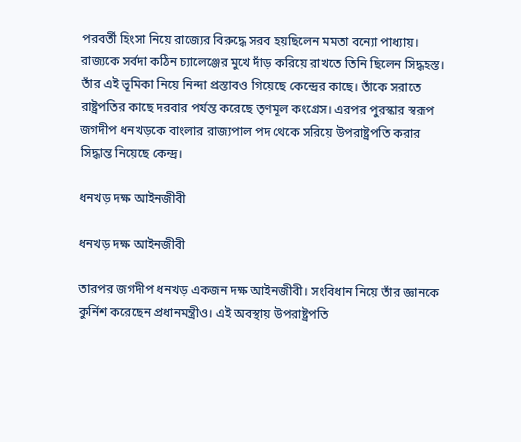পরবর্তী হিংসা নিয়ে রাজ্যের বিরুদ্ধে সরব হয়ছিলেন মমতা বন্যো পাধ্যায়। রাজ্যকে সর্বদা কঠিন চ্যালেঞ্জের মুখে দাঁড় করিয়ে রাখতে তিনি ছিলেন সিদ্ধহস্ত। তাঁর এই ভূমিকা নিয়ে নিন্দা প্রস্তাবও গিয়েছে কেন্দ্রের কাছে। তাঁকে সরাতে রাষ্ট্রপতির কাছে দরবার পর্যন্ত করেছে তৃণমূল কংগ্রেস। এরপর পুরস্কার স্বরূপ জগদীপ ধনখড়কে বাংলার রাজ্যপাল পদ থেকে সরিয়ে উপরাষ্ট্রপতি করার সিদ্ধান্ত নিয়েছে কেন্দ্র।

ধনখড় দক্ষ আইনজীবী

ধনখড় দক্ষ আইনজীবী

তারপর জগদীপ ধনখড় একজন দক্ষ আইনজীবী। সংবিধান নিয়ে তাঁর জ্ঞানকে কুর্নিশ করেছেন প্রধানমন্ত্রীও। এই অবস্থায় উপরাষ্ট্রপতি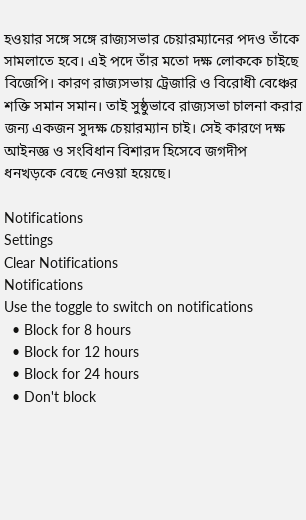হওয়ার সঙ্গে সঙ্গে রাজ্যসভার চেয়ারম্যানের পদও তাঁকে সামলাতে হবে। এই পদে তাঁর মতো দক্ষ লোককে চাইছে বিজেপি। কারণ রাজ্যসভায় ট্রেজারি ও বিরোধী বেঞ্চের শক্তি সমান সমান। তাই সুষ্ঠুভাবে রাজ্যসভা চালনা করার জন্য একজন সুদক্ষ চেয়ারম্যান চাই। সেই কারণে দক্ষ আইনজ্ঞ ও সংবিধান বিশারদ হিসেবে জগদীপ ধনখড়কে বেছে নেওয়া হয়েছে।

Notifications
Settings
Clear Notifications
Notifications
Use the toggle to switch on notifications
  • Block for 8 hours
  • Block for 12 hours
  • Block for 24 hours
  • Don't block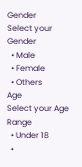Gender
Select your Gender
  • Male
  • Female
  • Others
Age
Select your Age Range
  • Under 18
  •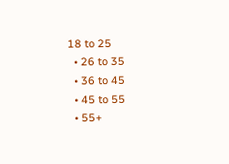18 to 25
  • 26 to 35
  • 36 to 45
  • 45 to 55
  • 55+